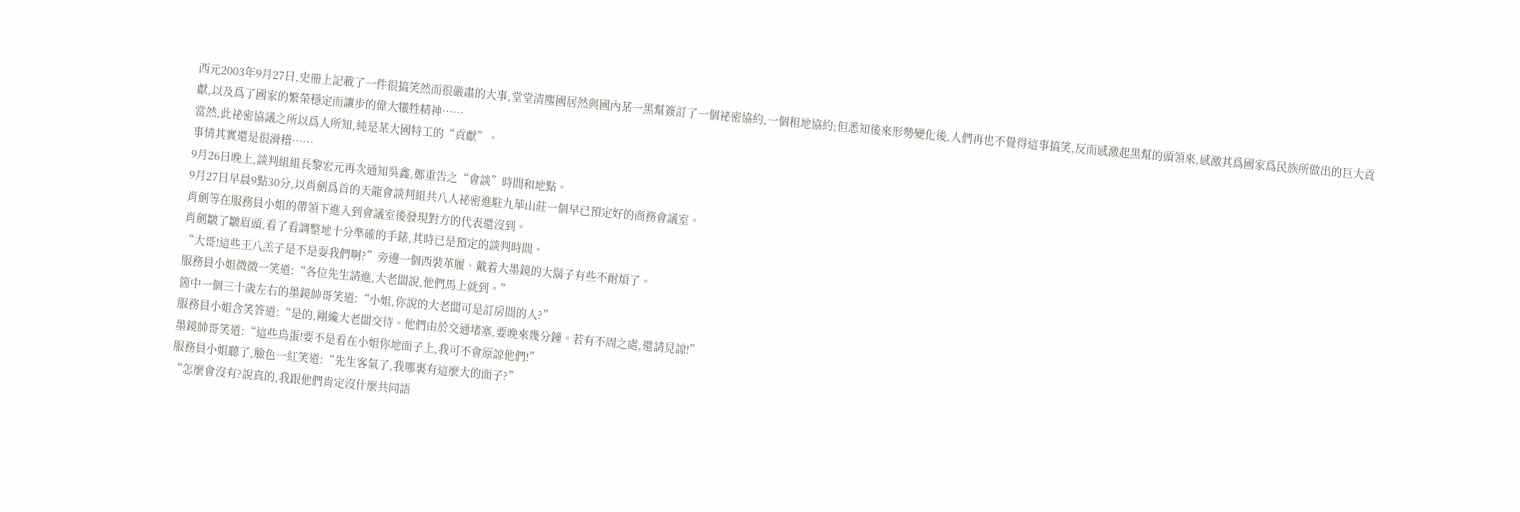西元2003年9月27日,史冊上記載了一件很搞笑然而很嚴肅的大事,堂堂清塵國居然與國內某一黑幫簽訂了一個祕密協約,一個租地協約;但悉知後來形勢變化後,人們再也不覺得這事搞笑,反而感激起黑幫的頭領來,感激其爲國家爲民族所做出的巨大貢獻,以及爲了國家的繁榮穩定而讓步的偉大犧牲精神……
當然,此祕密協議之所以爲人所知,純是某大國特工的“貢獻”。
事情其實還是很滑稽……
9月26日晚上,談判組組長黎宏元再次通知吳鑫,鄭重告之“會談”時間和地點。
9月27日早晨9點30分,以肖劍爲首的天龍會談判組共八人祕密進駐九華山莊一個早已預定好的商務會議室。
肖劍等在服務員小姐的帶領下進入到會議室後發現對方的代表還沒到。
肖劍皺了皺眉頭,看了看調整地十分準確的手錶,其時已是預定的談判時間。
“大哥!這些王八羔子是不是耍我們啊?”旁邊一個西裝革履、戴着大墨鏡的大鬍子有些不耐煩了。
服務員小姐微微一笑道:“各位先生請進,大老闆說,他們馬上就到。”
箇中一個三十歲左右的墨鏡帥哥笑道:“小姐,你說的大老闆可是訂房間的人?”
服務員小姐含笑答道:“是的,剛纔大老闆交待。他們由於交通堵塞,要晚來幾分鐘。若有不周之處,還請見諒!”
墨鏡帥哥笑道:“這些鳥蛋!要不是看在小姐你地面子上,我可不會原諒他們!”
服務員小姐聽了,臉色一紅笑道:“先生客氣了,我哪裏有這麼大的面子?”
“怎麼會沒有?說真的,我跟他們肯定沒什麼共同語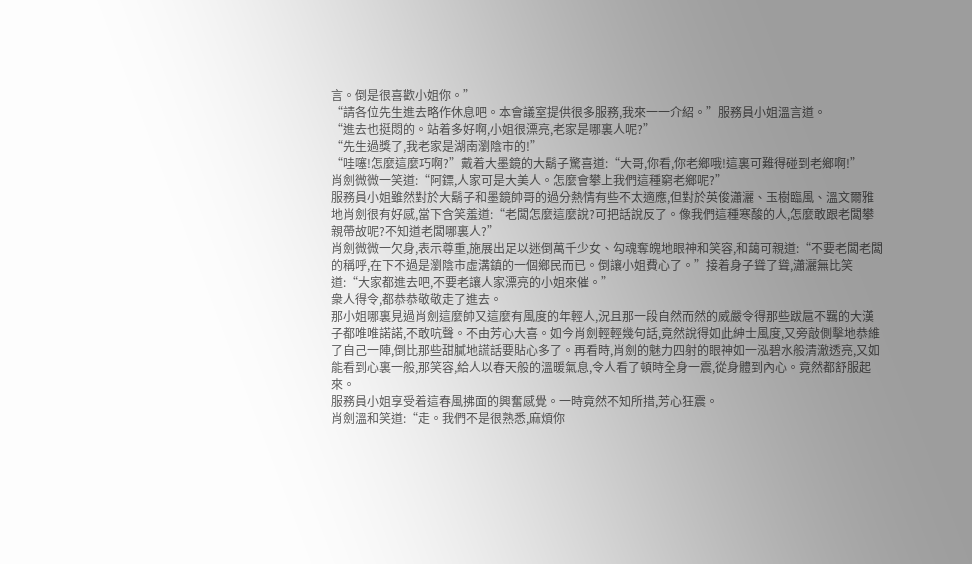言。倒是很喜歡小姐你。”
“請各位先生進去略作休息吧。本會議室提供很多服務,我來一一介紹。”服務員小姐溫言道。
“進去也挺悶的。站着多好啊,小姐很漂亮,老家是哪裏人呢?”
“先生過獎了,我老家是湖南瀏陰市的!”
“哇噻!怎麼這麼巧啊?”戴着大墨鏡的大鬍子驚喜道:“大哥,你看,你老鄉哦!這裏可難得碰到老鄉啊!”
肖劍微微一笑道:“阿鏢,人家可是大美人。怎麼會攀上我們這種窮老鄉呢?”
服務員小姐雖然對於大鬍子和墨鏡帥哥的過分熱情有些不太適應,但對於英俊瀟灑、玉樹臨風、溫文爾雅地肖劍很有好感,當下含笑羞道:“老闆怎麼這麼說?可把話說反了。像我們這種寒酸的人,怎麼敢跟老闆攀親帶故呢?不知道老闆哪裏人?”
肖劍微微一欠身,表示尊重,施展出足以迷倒萬千少女、勾魂奪魄地眼神和笑容,和藹可親道:“不要老闆老闆的稱呼,在下不過是瀏陰市虛溝鎮的一個鄉民而已。倒讓小姐費心了。”接着身子聳了聳,瀟灑無比笑道:“大家都進去吧,不要老讓人家漂亮的小姐來催。”
衆人得令,都恭恭敬敬走了進去。
那小姐哪裏見過肖劍這麼帥又這麼有風度的年輕人,況且那一段自然而然的威嚴令得那些跋扈不羈的大漢子都唯唯諾諾,不敢吭聲。不由芳心大喜。如今肖劍輕輕幾句話,竟然說得如此紳士風度,又旁敲側擊地恭維了自己一陣,倒比那些甜膩地謊話要貼心多了。再看時,肖劍的魅力四射的眼神如一泓碧水般清澈透亮,又如能看到心裏一般,那笑容,給人以春天般的溫暖氣息,令人看了頓時全身一震,從身體到內心。竟然都舒服起來。
服務員小姐享受着這春風拂面的興奮感覺。一時竟然不知所措,芳心狂震。
肖劍溫和笑道:“走。我們不是很熟悉,麻煩你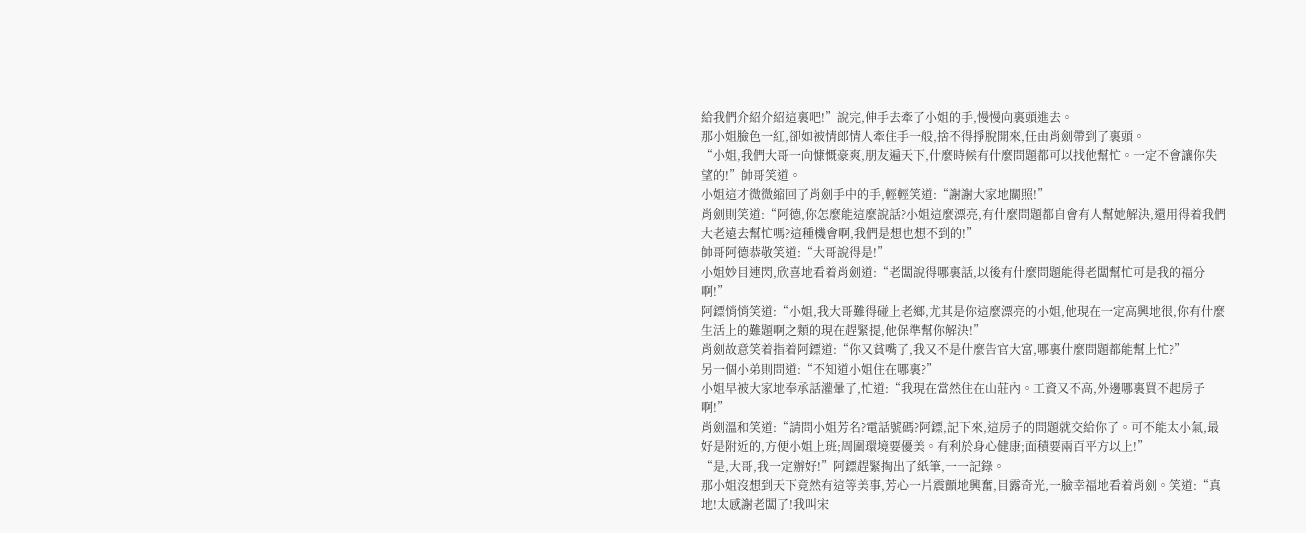給我們介紹介紹這裏吧!”說完,伸手去牽了小姐的手,慢慢向裏頭進去。
那小姐臉色一紅,卻如被情郎情人牽住手一般,捨不得掙脫開來,任由肖劍帶到了裏頭。
“小姐,我們大哥一向慷慨豪爽,朋友遍天下,什麼時候有什麼問題都可以找他幫忙。一定不會讓你失望的!”帥哥笑道。
小姐這才微微縮回了肖劍手中的手,輕輕笑道:“謝謝大家地關照!”
肖劍則笑道:“阿德,你怎麼能這麼說話?小姐這麼漂亮,有什麼問題都自會有人幫她解決,還用得着我們大老遠去幫忙嗎?這種機會啊,我們是想也想不到的!”
帥哥阿德恭敬笑道:“大哥說得是!”
小姐妙目連閃,欣喜地看着肖劍道:“老闆說得哪裏話,以後有什麼問題能得老闆幫忙可是我的福分啊!”
阿鏢悄悄笑道:“小姐,我大哥難得碰上老鄉,尤其是你這麼漂亮的小姐,他現在一定高興地很,你有什麼生活上的難題啊之類的現在趕緊提,他保準幫你解決!”
肖劍故意笑着指着阿鏢道:“你又貧嘴了,我又不是什麼告官大富,哪裏什麼問題都能幫上忙?”
另一個小弟則問道:“不知道小姐住在哪裏?”
小姐早被大家地奉承話灌暈了,忙道:“我現在當然住在山莊內。工資又不高,外邊哪裏買不起房子啊!”
肖劍溫和笑道:“請問小姐芳名?電話號碼?阿鏢,記下來,這房子的問題就交給你了。可不能太小氣,最好是附近的,方便小姐上班;周圍環境要優美。有利於身心健康;面積要兩百平方以上!”
“是,大哥,我一定辦好!”阿鏢趕緊掏出了紙筆,一一記錄。
那小姐沒想到天下竟然有這等美事,芳心一片震顫地興奮,目露奇光,一臉幸福地看着肖劍。笑道:“真地!太感謝老闆了!我叫宋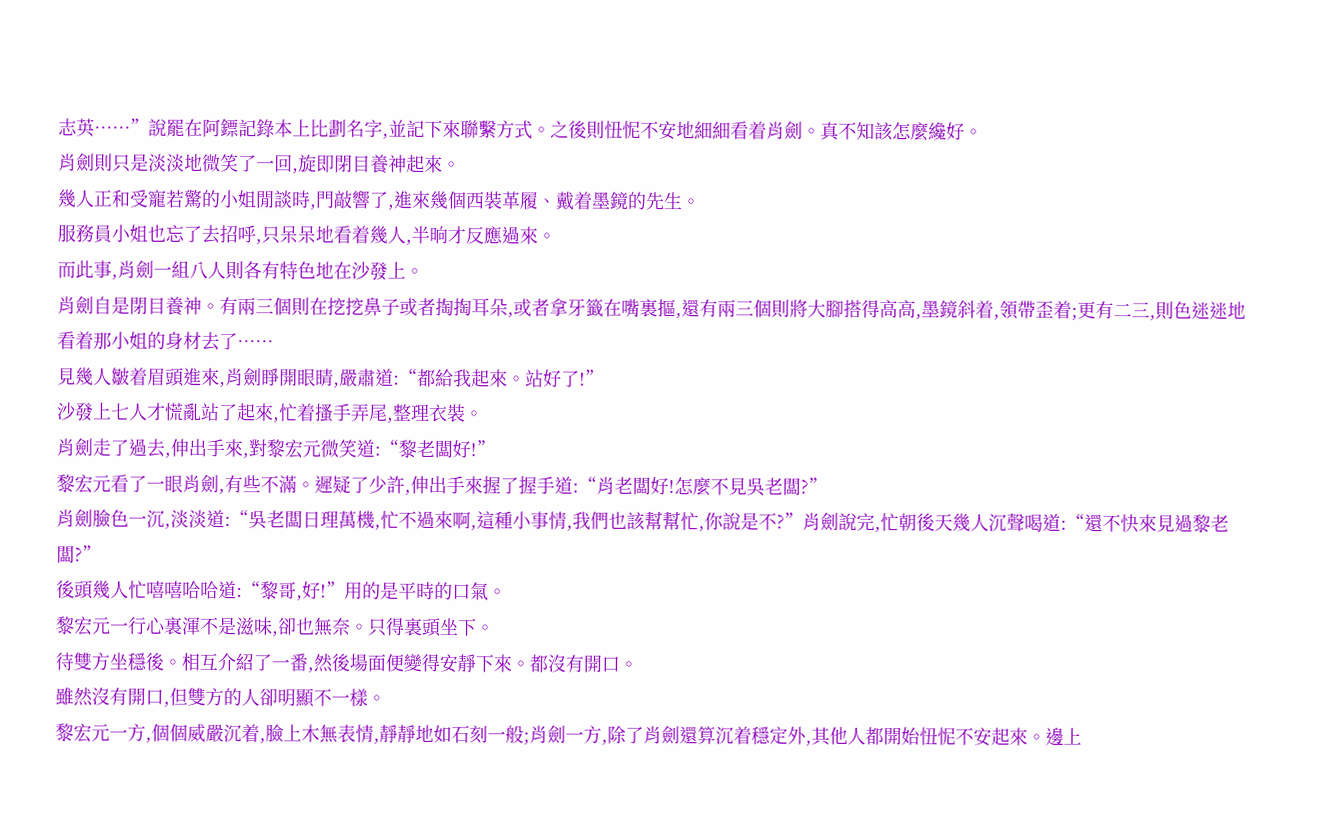志英……”說罷在阿鏢記錄本上比劃名字,並記下來聯繫方式。之後則忸怩不安地細細看着肖劍。真不知該怎麼纔好。
肖劍則只是淡淡地微笑了一回,旋即閉目養神起來。
幾人正和受寵若驚的小姐閒談時,門敲響了,進來幾個西裝革履、戴着墨鏡的先生。
服務員小姐也忘了去招呼,只呆呆地看着幾人,半晌才反應過來。
而此事,肖劍一組八人則各有特色地在沙發上。
肖劍自是閉目養神。有兩三個則在挖挖鼻子或者掏掏耳朵,或者拿牙籤在嘴裏摳,還有兩三個則將大腳搭得高高,墨鏡斜着,領帶歪着;更有二三,則色迷迷地看着那小姐的身材去了……
見幾人皺着眉頭進來,肖劍睜開眼睛,嚴肅道:“都給我起來。站好了!”
沙發上七人才慌亂站了起來,忙着搔手弄尾,整理衣裝。
肖劍走了過去,伸出手來,對黎宏元微笑道:“黎老闆好!”
黎宏元看了一眼肖劍,有些不滿。遲疑了少許,伸出手來握了握手道:“肖老闆好!怎麼不見吳老闆?”
肖劍臉色一沉,淡淡道:“吳老闆日理萬機,忙不過來啊,這種小事情,我們也該幫幫忙,你說是不?”肖劍說完,忙朝後天幾人沉聲喝道:“還不快來見過黎老闆?”
後頭幾人忙嘻嘻哈哈道:“黎哥,好!”用的是平時的口氣。
黎宏元一行心裏渾不是滋味,卻也無奈。只得裏頭坐下。
待雙方坐穩後。相互介紹了一番,然後場面便變得安靜下來。都沒有開口。
雖然沒有開口,但雙方的人卻明顯不一樣。
黎宏元一方,個個威嚴沉着,臉上木無表情,靜靜地如石刻一般;肖劍一方,除了肖劍還算沉着穩定外,其他人都開始忸怩不安起來。邊上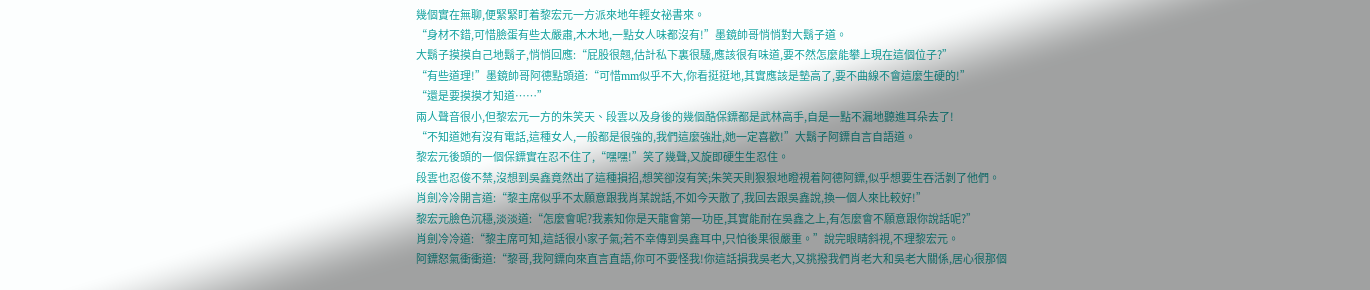幾個實在無聊,便緊緊盯着黎宏元一方派來地年輕女祕書來。
“身材不錯,可惜臉蛋有些太嚴肅,木木地,一點女人味都沒有!”墨鏡帥哥悄悄對大鬍子道。
大鬍子摸摸自己地鬍子,悄悄回應:“屁股很翹,估計私下裏很騷,應該很有味道,要不然怎麼能攀上現在這個位子?”
“有些道理!”墨鏡帥哥阿德點頭道:“可惜mm似乎不大,你看挺挺地,其實應該是墊高了,要不曲線不會這麼生硬的!”
“還是要摸摸才知道……”
兩人聲音很小,但黎宏元一方的朱笑天、段雲以及身後的幾個酷保鏢都是武林高手,自是一點不漏地聽進耳朵去了!
“不知道她有沒有電話,這種女人,一般都是很強的,我們這麼強壯,她一定喜歡!”大鬍子阿鏢自言自語道。
黎宏元後頭的一個保鏢實在忍不住了,“嘿嘿!”笑了幾聲,又旋即硬生生忍住。
段雲也忍俊不禁,沒想到吳鑫竟然出了這種損招,想笑卻沒有笑;朱笑天則狠狠地瞪視着阿德阿鏢,似乎想要生吞活剝了他們。
肖劍冷冷開言道:“黎主席似乎不太願意跟我肖某說話,不如今天散了,我回去跟吳鑫說,換一個人來比較好!”
黎宏元臉色沉穩,淡淡道:“怎麼會呢?我素知你是天龍會第一功臣,其實能耐在吳鑫之上,有怎麼會不願意跟你說話呢?”
肖劍冷冷道:“黎主席可知,這話很小家子氣;若不幸傳到吳鑫耳中,只怕後果很嚴重。”說完眼睛斜視,不理黎宏元。
阿鏢怒氣衝衝道:“黎哥,我阿鏢向來直言直語,你可不要怪我!你這話損我吳老大,又挑撥我們肖老大和吳老大關係,居心很那個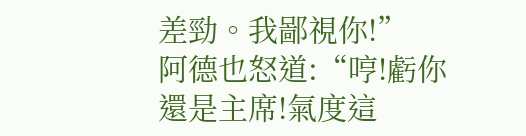差勁。我鄙視你!”
阿德也怒道:“哼!虧你還是主席!氣度這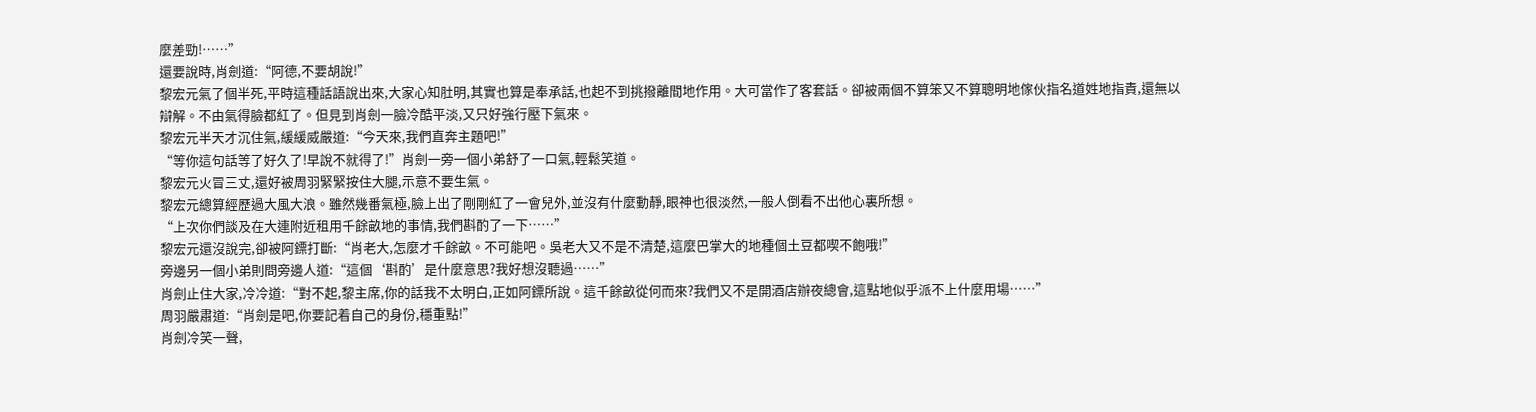麼差勁!……”
還要說時,肖劍道:“阿德,不要胡說!”
黎宏元氣了個半死,平時這種話語說出來,大家心知肚明,其實也算是奉承話,也起不到挑撥離間地作用。大可當作了客套話。卻被兩個不算笨又不算聰明地傢伙指名道姓地指責,還無以辯解。不由氣得臉都紅了。但見到肖劍一臉冷酷平淡,又只好強行壓下氣來。
黎宏元半天才沉住氣,緩緩威嚴道:“今天來,我們直奔主題吧!”
“等你這句話等了好久了!早說不就得了!”肖劍一旁一個小弟舒了一口氣,輕鬆笑道。
黎宏元火冒三丈,還好被周羽緊緊按住大腿,示意不要生氣。
黎宏元總算經歷過大風大浪。雖然幾番氣極,臉上出了剛剛紅了一會兒外,並沒有什麼動靜,眼神也很淡然,一般人倒看不出他心裏所想。
“上次你們談及在大連附近租用千餘畝地的事情,我們斟酌了一下……”
黎宏元還沒說完,卻被阿鏢打斷:“肖老大,怎麼才千餘畝。不可能吧。吳老大又不是不清楚,這麼巴掌大的地種個土豆都喫不飽哦!”
旁邊另一個小弟則問旁邊人道:“這個‘斟酌’是什麼意思?我好想沒聽過……”
肖劍止住大家,冷冷道:“對不起,黎主席,你的話我不太明白,正如阿鏢所說。這千餘畝從何而來?我們又不是開酒店辦夜總會,這點地似乎派不上什麼用場……”
周羽嚴肅道:“肖劍是吧,你要記着自己的身份,穩重點!”
肖劍冷笑一聲,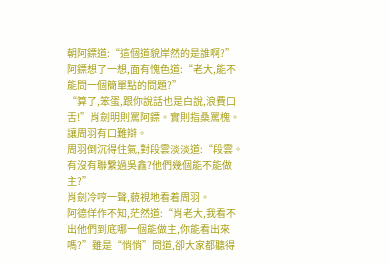朝阿鏢道:“這個道貌岸然的是誰啊?”
阿鏢想了一想,面有愧色道:“老大,能不能問一個簡單點的問題?”
“算了,笨蛋,跟你說話也是白說,浪費口舌!”肖劍明則罵阿鏢。實則指桑罵槐。讓周羽有口難辯。
周羽倒沉得住氣,對段雲淡淡道:“段雲。有沒有聯繫過吳鑫?他們幾個能不能做主?”
肖劍冷哼一聲,藐視地看着周羽。
阿德佯作不知,茫然道:“肖老大,我看不出他們到底哪一個能做主,你能看出來嗎?”雖是“悄悄”問道,卻大家都聽得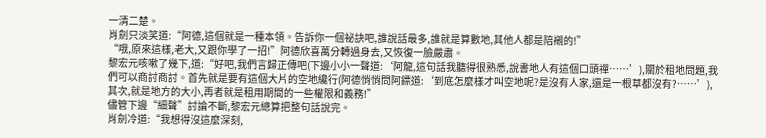一清二楚。
肖劍只淡笑道:“阿德,這個就是一種本領。告訴你一個祕訣吧,誰說話最多,誰就是算數地,其他人都是陪襯的!”
“哦,原來這樣,老大,又跟你學了一招!”阿德欣喜萬分轉過身去,又恢復一臉嚴肅。
黎宏元咳嗽了幾下,道:“好吧,我們言歸正傳吧(下邊小小一聲道:‘阿龍,這句話我聽得很熟悉,說書地人有這個口頭禪……’),關於租地問題,我們可以商討商討。首先就是要有這個大片的空地纔行(阿德悄悄問阿鏢道:‘到底怎麼樣才叫空地呢?是沒有人家,還是一根草都沒有?……’),其次,就是地方的大小,再者就是租用期間的一些權限和義務!”
儘管下邊“細聲”討論不斷,黎宏元總算把整句話說完。
肖劍冷道:“我想得沒這麼深刻,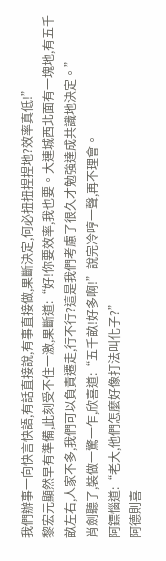我們辦事一向快言快語,有話直接說,有事直接做,果斷決定,何必扭扭捏捏地?效率真低!”
黎宏元顯然早有準備,此刻受不住一激,果斷道:“好!你要效率,我也要。大連城西北面有一塊地,有五千畝左右,人家不多,我們可以負責遷走,行不行?這是我們考慮了很久才勉強達成共識地決定。”
肖劍聽了,裝做一驚一乍,欣喜道:“五千畝!好多啊!”說完冷哼一聲,再不理會。
阿鏢惱道:“老大,他們怎麼好像打法叫化子?”
阿德則喜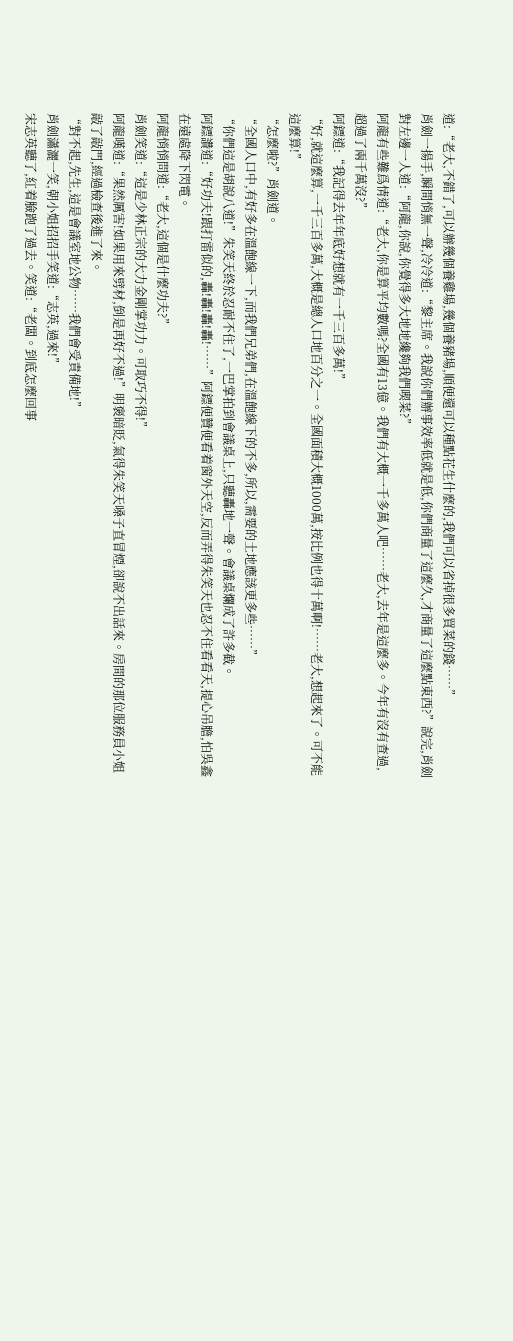道:“老大,不錯了,可以辦幾個養雞場,幾個養豬場,順便還可以種點花生什麼的,我們可以省掉很多買菜的錢……”
肖劍一揚手,瞬間悄無一聲,冷冷道:“黎主席。我說你們辦事效率低就是低,你們商量了這麼久,才商量了這麼點東西?”說完,肖劍對左邊一人道:“阿龍,你說,你覺得多大地地纔夠我們喫菜?”
阿龍有些難爲情道:“老大,你是算平均數嗎?全國有13億。我們有大概一千多萬人吧……老大,去年是這麼多。今年有沒有查過,超過了兩千萬沒?”
阿鏢道:“我記得去年年底好想就有一千三百多萬!”
“好,就這麼算,一千三百多萬,大概是總人口地百分之一。全國面積大概1000萬,按比例也得十萬啊!……老大,想起來了。可不能這麼算!”
“怎麼啦?”肖劍道。
“全國人口中,有好多在溫飽線一下,而我們兄弟們,在溫飽線下的不多,所以,需要的土地應該更多些……”
“你們這是胡說八道!”朱笑天終於忍耐不住了,一巴掌拍到會議桌上,只聽轟地一聲。會議桌爛成了許多截。
阿鏢讚道:“好功夫!跟打雷似的,轟!轟!轟!轟!……”阿鏢便贊便看着窗外天空,反而弄得朱笑天也忍不住看看天,提心吊膽,怕吳鑫在遠處降下閃電。
阿龍悄悄問道:“老大,這個是什麼功夫?”
肖劍笑道:“這是少林正宗的大力金剛掌功力。可取巧不得!”
阿龍嘆道:“果然厲害!如果用來劈材,倒是再好不過!”明褒暗貶,氣得朱笑天嗓子直冒煙,卻說不出話來。房間的那位服務員小姐敲了敲門,經過檢查後進了來。
“對不起,先生,這是會議室地公物……我們會受責備地!”
肖劍瀟灑一笑,朝小姐招招手笑道:“志英,過來!”
宋志英聽了,紅着臉跑了過去。笑道:“老闆。到底怎麼回事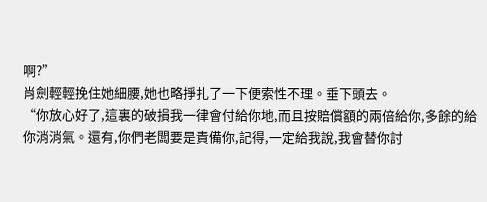啊?”
肖劍輕輕挽住她細腰,她也略掙扎了一下便索性不理。垂下頭去。
“你放心好了,這裏的破損我一律會付給你地,而且按賠償額的兩倍給你,多餘的給你消消氣。還有,你們老闆要是責備你,記得,一定給我說,我會替你討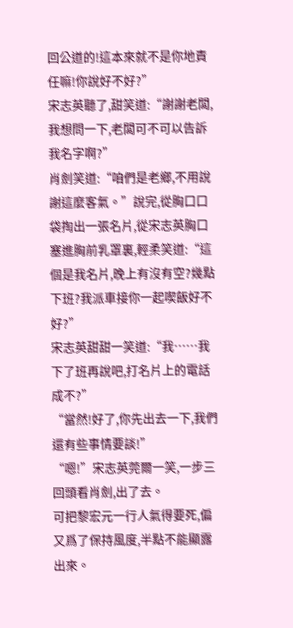回公道的!這本來就不是你地責任嘛!你說好不好?”
宋志英聽了,甜笑道:“謝謝老闆,我想問一下,老闆可不可以告訴我名字啊?”
肖劍笑道:“咱們是老鄉,不用說謝這麼客氣。”說完,從胸口口袋掏出一張名片,從宋志英胸口塞進胸前乳罩裏,輕柔笑道:“這個是我名片,晚上有沒有空?幾點下班?我派車接你一起喫飯好不好?”
宋志英甜甜一笑道:“我……我下了班再說吧,打名片上的電話成不?”
“當然!好了,你先出去一下,我們還有些事情要談!”
“嗯!”宋志英莞爾一笑,一步三回頭看肖劍,出了去。
可把黎宏元一行人氣得要死,偏又爲了保持風度,半點不能顯露出來。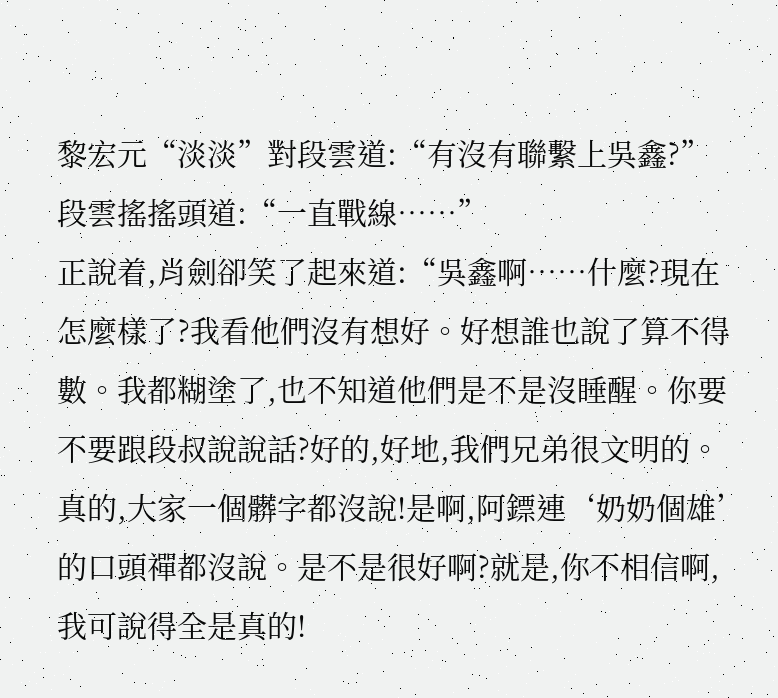黎宏元“淡淡”對段雲道:“有沒有聯繫上吳鑫?”
段雲搖搖頭道:“一直戰線……”
正說着,肖劍卻笑了起來道:“吳鑫啊……什麼?現在怎麼樣了?我看他們沒有想好。好想誰也說了算不得數。我都糊塗了,也不知道他們是不是沒睡醒。你要不要跟段叔說說話?好的,好地,我們兄弟很文明的。真的,大家一個髒字都沒說!是啊,阿鏢連‘奶奶個雄’的口頭禪都沒說。是不是很好啊?就是,你不相信啊,我可說得全是真的!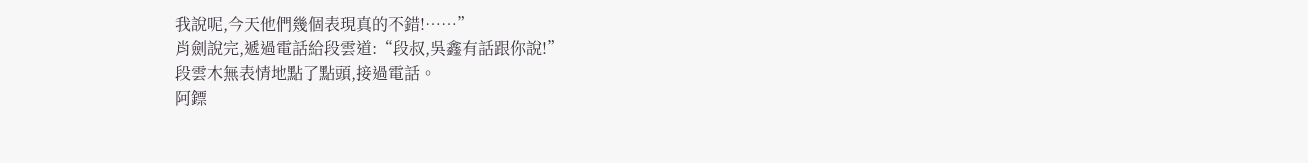我說呢,今天他們幾個表現真的不錯!……”
肖劍說完,遞過電話給段雲道:“段叔,吳鑫有話跟你說!”
段雲木無表情地點了點頭,接過電話。
阿鏢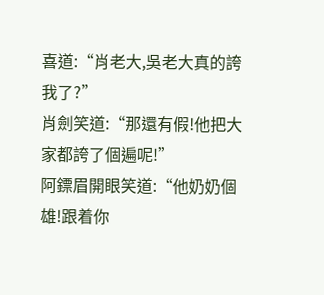喜道:“肖老大,吳老大真的誇我了?”
肖劍笑道:“那還有假!他把大家都誇了個遍呢!”
阿鏢眉開眼笑道:“他奶奶個雄!跟着你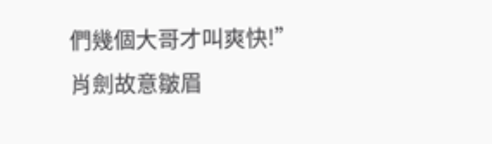們幾個大哥才叫爽快!”
肖劍故意皺眉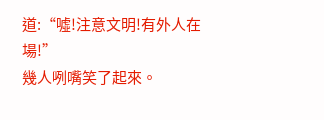道:“噓!注意文明!有外人在場!”
幾人咧嘴笑了起來。